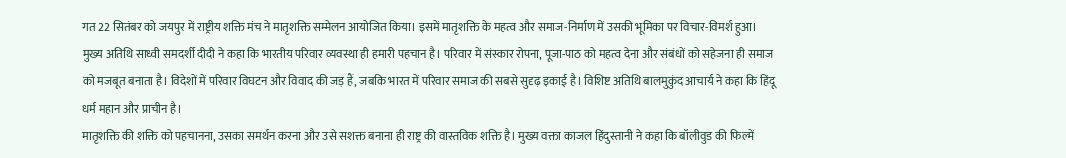गत 22 सितंबर को जयपुर में राष्ट्रीय शक्ति मंच ने मातृशक्ति सम्मेलन आयोजित किया। इसमें मातृशक्ति के महत्व और समाज-निर्माण में उसकी भूमिका पर विचार-विमर्श हुआ।
मुख्य अतिथि साध्वी समदर्शी दीदी ने कहा कि भारतीय परिवार व्यवस्था ही हमारी पहचान है। परिवार में संस्कार रोपना, पूजा-पाठ को महत्व देना और संबंधों को सहेजना ही समाज को मजबूत बनाता है। विदेशों में परिवार विघटन और विवाद की जड़ हैं, जबकि भारत में परिवार समाज की सबसे सुदृढ़ इकाई है। विशिष्ट अतिथि बालमुकुंद आचार्य ने कहा कि हिंदू धर्म महान और प्राचीन है।
मातृशक्ति की शक्ति को पहचानना, उसका समर्थन करना और उसे सशक्त बनाना ही राष्ट्र की वास्तविक शक्ति है। मुख्य वक्ता काजल हिंदुस्तानी ने कहा कि बॉलीवुड की फिल्में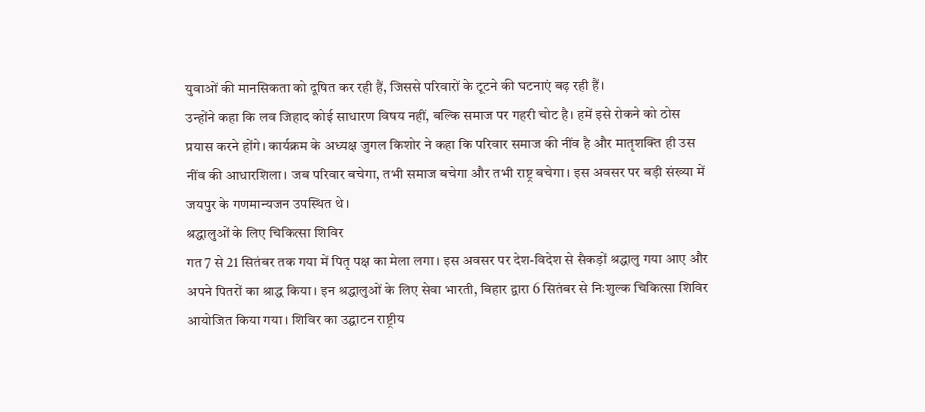युवाओं की मानसिकता को दूषित कर रही हैं, जिससे परिवारों के टूटने की घटनाएं बढ़ रही हैं।
उन्होंने कहा कि लव जिहाद कोई साधारण विषय नहीं, बल्कि समाज पर गहरी चोट है। हमें इसे रोकने को ठोस प्रयास करने होंगे। कार्यक्रम के अध्यक्ष जुगल किशोर ने कहा कि परिवार समाज की नींव है और मातृशक्ति ही उस नींव की आधारशिला। जब परिवार बचेगा, तभी समाज बचेगा और तभी राष्ट्र बचेगा। इस अवसर पर बड़ी संख्या में जयपुर के गणमान्यजन उपस्थित थे।
श्रद्धालुओं के लिए चिकित्सा शिविर
गत 7 से 21 सितंबर तक गया में पितृ पक्ष का मेला लगा। इस अवसर पर देश-विदेश से सैकड़ों श्रद्धालु गया आए और अपने पितरों का श्राद्ध किया। इन श्रद्धालुओं के लिए सेवा भारती, बिहार द्वारा 6 सितंबर से निःशुल्क चिकित्सा शिविर आयोजित किया गया। शिविर का उद्घाटन राष्ट्रीय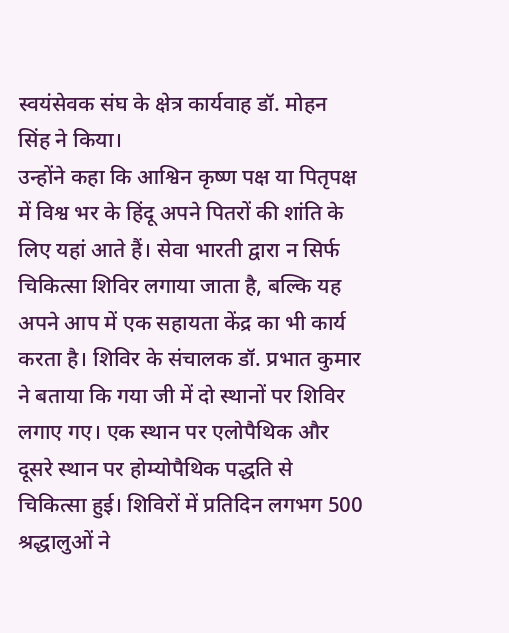स्वयंसेवक संघ के क्षेत्र कार्यवाह डॉ. मोहन सिंह ने किया।
उन्होंने कहा कि आश्विन कृष्ण पक्ष या पितृपक्ष में विश्व भर के हिंदू अपने पितरों की शांति के लिए यहां आते हैं। सेवा भारती द्वारा न सिर्फ चिकित्सा शिविर लगाया जाता है, बल्कि यह अपने आप में एक सहायता केंद्र का भी कार्य करता है। शिविर के संचालक डॉ. प्रभात कुमार ने बताया कि गया जी में दो स्थानों पर शिविर लगाए गए। एक स्थान पर एलोपैथिक और दूसरे स्थान पर होम्योपैथिक पद्धति से चिकित्सा हुई। शिविरों में प्रतिदिन लगभग 500 श्रद्धालुओं ने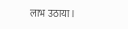लाभ उठाया।